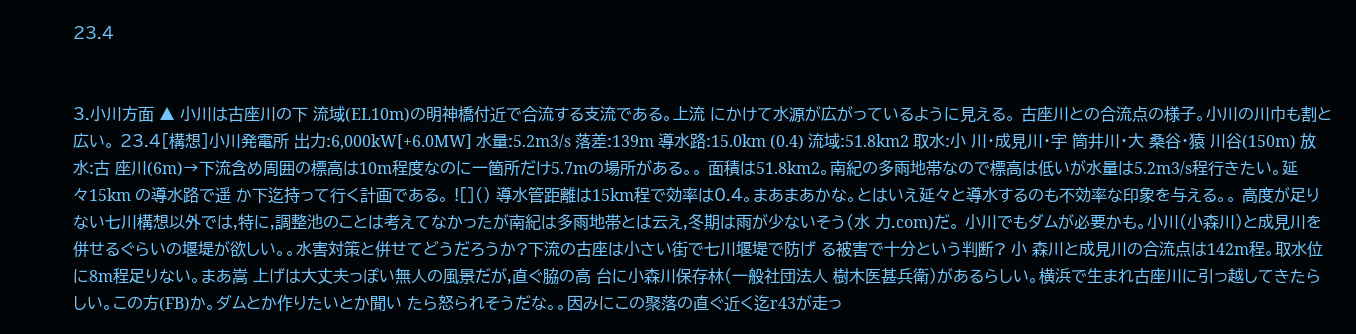23.4


3.小川方面 ▲ 小川は古座川の下 流域(EL10m)の明神橋付近で合流する支流である。上流 にかけて水源が広がっているように見える。 古座川との合流点の様子。小川の川巾も割と広い。 23.4[構想]小川発電所 出力:6,000kW[+6.0MW] 水量:5.2m3/s 落差:139m 導水路:15.0km (0.4) 流域:51.8km2 取水:小 川・成見川・宇 筒井川・大 桑谷・猿 川谷(150m) 放水:古 座川(6m)→下流含め周囲の標高は10m程度なのに一箇所だけ5.7mの場所がある。。 面積は51.8km2。南紀の多雨地帯なので標高は低いが水量は5.2m3/s程行きたい。延々15km の導水路で遥 か下迄持って行く計画である。 ![]() 導水管距離は15km程で効率は0.4。まあまあかな。とはいえ延々と導水するのも不効率な印象を与える。。 高度が足りない七川構想以外では,特に,調整池のことは考えてなかったが南紀は多雨地帯とは云え,冬期は雨が少ないそう(水 力.com)だ。 小川でもダムが必要かも。小川(小森川)と成見川を併せるぐらいの堰堤が欲しい。。水害対策と併せてどうだろうか?下流の古座は小さい街で七川堰堤で防げ る被害で十分という判断? 小 森川と成見川の合流点は142m程。取水位に8m程足りない。まあ嵩 上げは大丈夫っぽい無人の風景だが,直ぐ脇の高 台に小森川保存林(一般社団法人 樹木医甚兵衛)があるらしい。横浜で生まれ古座川に引っ越してきたらしい。この方(FB)か。ダムとか作りたいとか聞い たら怒られそうだな。。因みにこの聚落の直ぐ近く迄r43が走っ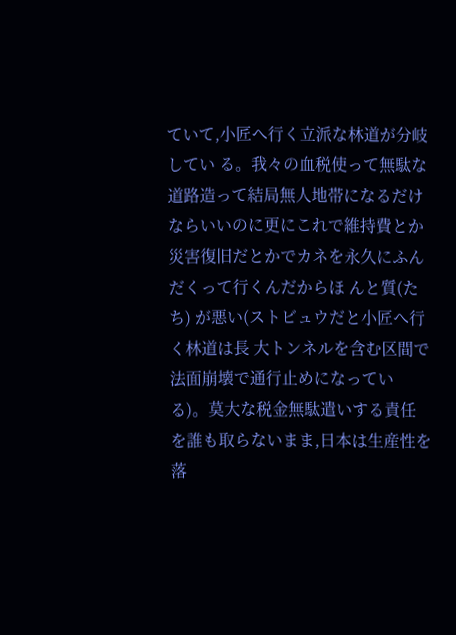ていて,小匠へ行く立派な林道が分岐してい る。我々の血税使って無駄な道路造って結局無人地帯になるだけならいいのに更にこれで維持費とか災害復旧だとかでカネを永久にふんだくって行くんだからほ んと質(たち) が悪い(ストビュウだと小匠へ行く林道は長 大トンネルを含む区間で法面崩壊で通行止めになっている)。莫大な税金無駄遣いする責任を誰も取らないまま,日本は生産性を落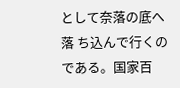として奈落の底へ落 ち込んで行くのである。国家百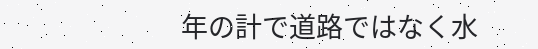年の計で道路ではなく水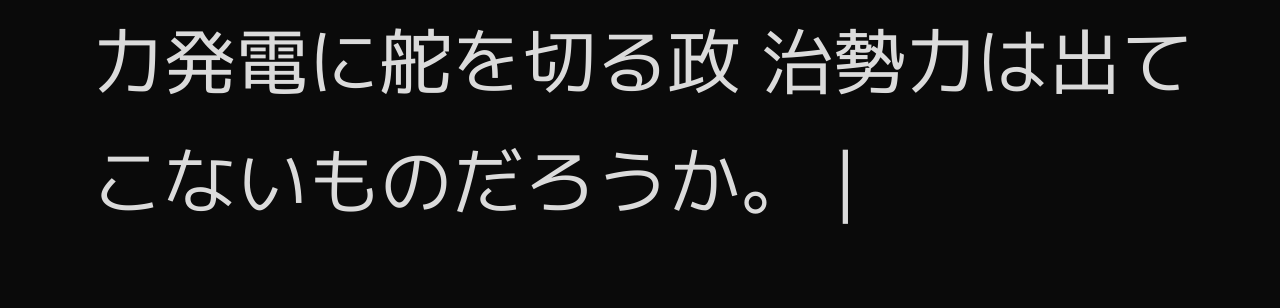力発電に舵を切る政 治勢力は出てこないものだろうか。 |